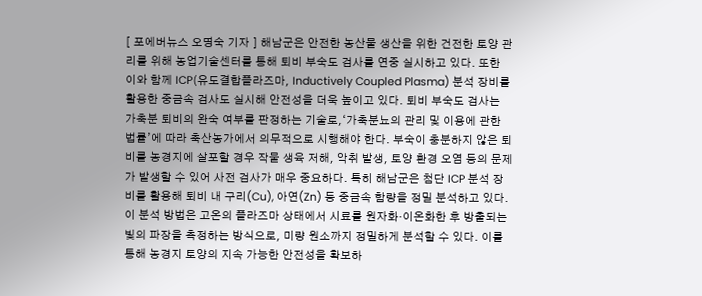[ 포에버뉴스 오명숙 기자 ] 해남군은 안전한 농산물 생산을 위한 건전한 토양 관리를 위해 농업기술센터를 통해 퇴비 부숙도 검사를 연중 실시하고 있다. 또한 이와 함께 ICP(유도결합플라즈마, Inductively Coupled Plasma) 분석 장비를 활용한 중금속 검사도 실시해 안전성을 더욱 높이고 있다. 퇴비 부숙도 검사는 가축분 퇴비의 완숙 여부를 판정하는 기술로,‘가축분뇨의 관리 및 이용에 관한 법률’에 따라 축산농가에서 의무적으로 시행해야 한다. 부숙이 충분하지 않은 퇴비를 농경지에 살포할 경우 작물 생육 저해, 악취 발생, 토양 환경 오염 등의 문제가 발생할 수 있어 사전 검사가 매우 중요하다. 특히 해남군은 첨단 ICP 분석 장비를 활용해 퇴비 내 구리(Cu), 아연(Zn) 등 중금속 함량을 정밀 분석하고 있다. 이 분석 방법은 고온의 플라즈마 상태에서 시료를 원자화·이온화한 후 방출되는 빛의 파장을 측정하는 방식으로, 미량 원소까지 정밀하게 분석할 수 있다. 이를 통해 농경지 토양의 지속 가능한 안전성을 확보하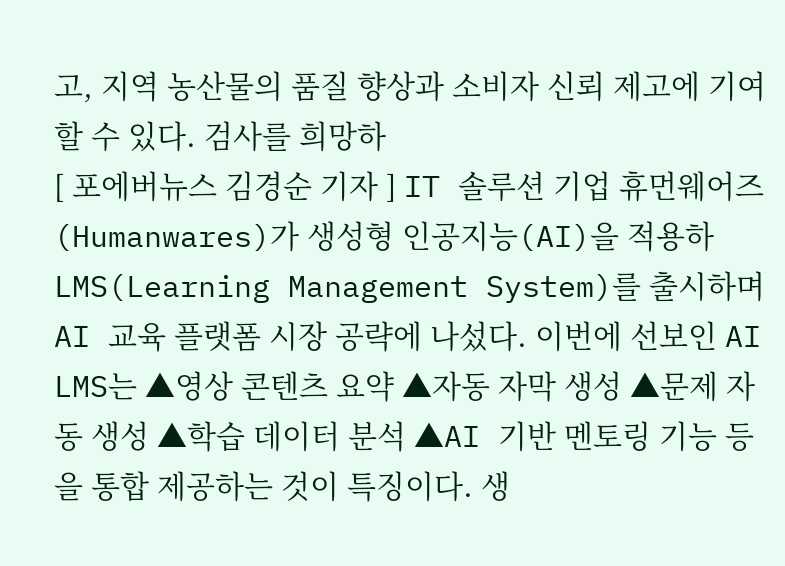고, 지역 농산물의 품질 향상과 소비자 신뢰 제고에 기여할 수 있다. 검사를 희망하
[ 포에버뉴스 김경순 기자 ] IT 솔루션 기업 휴먼웨어즈(Humanwares)가 생성형 인공지능(AI)을 적용하 LMS(Learning Management System)를 출시하며 AI 교육 플랫폼 시장 공략에 나섰다. 이번에 선보인 AI LMS는 ▲영상 콘텐츠 요약 ▲자동 자막 생성 ▲문제 자동 생성 ▲학습 데이터 분석 ▲AI 기반 멘토링 기능 등을 통합 제공하는 것이 특징이다. 생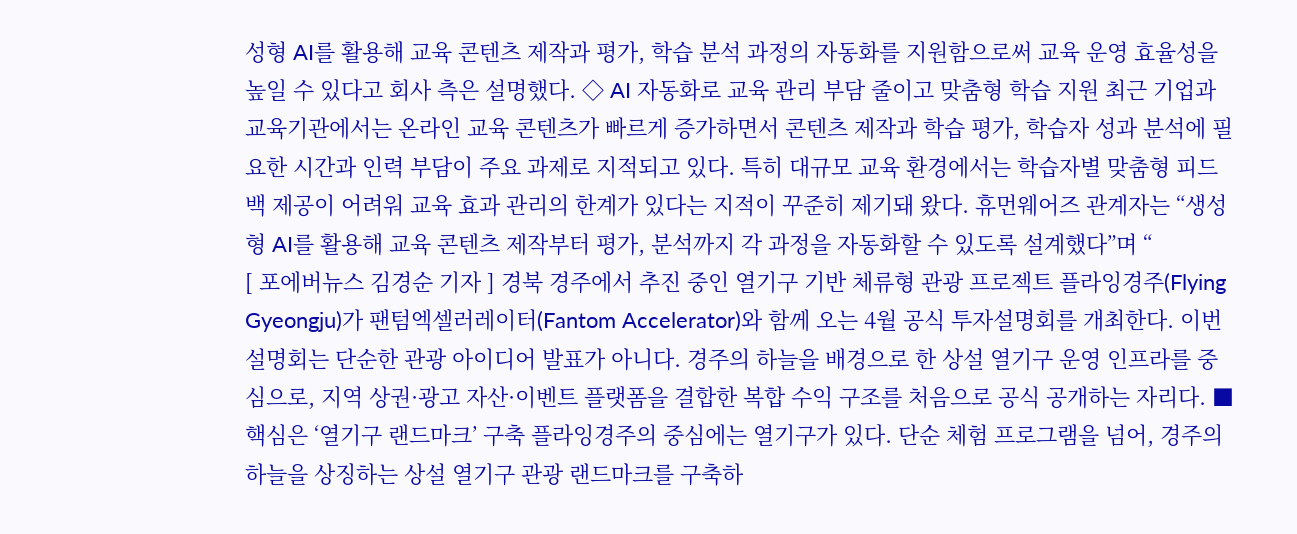성형 AI를 활용해 교육 콘텐츠 제작과 평가, 학습 분석 과정의 자동화를 지원함으로써 교육 운영 효율성을 높일 수 있다고 회사 측은 설명했다. ◇ AI 자동화로 교육 관리 부담 줄이고 맞춤형 학습 지원 최근 기업과 교육기관에서는 온라인 교육 콘텐츠가 빠르게 증가하면서 콘텐츠 제작과 학습 평가, 학습자 성과 분석에 필요한 시간과 인력 부담이 주요 과제로 지적되고 있다. 특히 대규모 교육 환경에서는 학습자별 맞춤형 피드백 제공이 어려워 교육 효과 관리의 한계가 있다는 지적이 꾸준히 제기돼 왔다. 휴먼웨어즈 관계자는 “생성형 AI를 활용해 교육 콘텐츠 제작부터 평가, 분석까지 각 과정을 자동화할 수 있도록 설계했다”며 “
[ 포에버뉴스 김경순 기자 ] 경북 경주에서 추진 중인 열기구 기반 체류형 관광 프로젝트 플라잉경주(Flying Gyeongju)가 팬텀엑셀러레이터(Fantom Accelerator)와 함께 오는 4월 공식 투자설명회를 개최한다. 이번 설명회는 단순한 관광 아이디어 발표가 아니다. 경주의 하늘을 배경으로 한 상설 열기구 운영 인프라를 중심으로, 지역 상권·광고 자산·이벤트 플랫폼을 결합한 복합 수익 구조를 처음으로 공식 공개하는 자리다. ■ 핵심은 ‘열기구 랜드마크’ 구축 플라잉경주의 중심에는 열기구가 있다. 단순 체험 프로그램을 넘어, 경주의 하늘을 상징하는 상설 열기구 관광 랜드마크를 구축하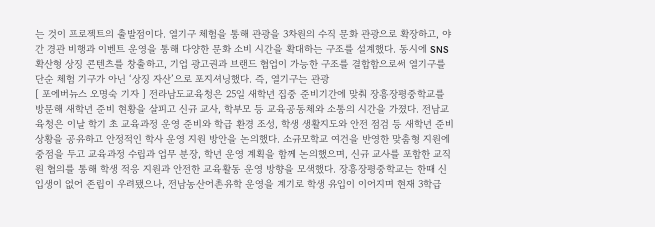는 것이 프로젝트의 출발점이다. 열기구 체험을 통해 관광을 3차원의 수직 문화 관광으로 확장하고, 야간 경관 비행과 이벤트 운영을 통해 다양한 문화 소비 시간을 확대하는 구조를 설계했다. 동시에 SNS 확산형 상징 콘텐츠를 창출하고, 기업 광고권과 브랜드 협업이 가능한 구조를 결합함으로써 열기구를 단순 체험 기구가 아닌 ‘상징 자산’으로 포지셔닝했다. 즉, 열기구는 관광
[ 포에버뉴스 오명숙 기자 ] 전라남도교육청은 25일 새학년 집중 준비기간에 맞춰 장흥장평중학교를 방문해 새학년 준비 현황을 살피고 신규 교사, 학부모 등 교육공동체와 소통의 시간을 가졌다. 전남교육청은 이날 학기 초 교육과정 운영 준비와 학급 환경 조성, 학생 생활지도와 안전 점검 등 새학년 준비 상황을 공유하고 안정적인 학사 운영 지원 방안을 논의했다. 소규모학교 여건을 반영한 맞춤형 지원에 중점을 두고 교육과정 수립과 업무 분장, 학년 운영 계획을 함께 논의했으며, 신규 교사를 포함한 교직원 협의를 통해 학생 적응 지원과 안전한 교육활동 운영 방향을 모색했다. 장흥장평중학교는 한때 신입생이 없어 존립이 우려됐으나, 전남농산어촌유학 운영을 계기로 학생 유입이 이어지며 현재 3학급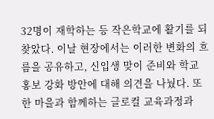32명이 재학하는 등 작은학교에 활기를 되찾았다. 이날 현장에서는 이러한 변화의 흐름을 공유하고, 신입생 맞이 준비와 학교 홍보 강화 방안에 대해 의견을 나눴다. 또한 마을과 함께하는 글로컬 교육과정과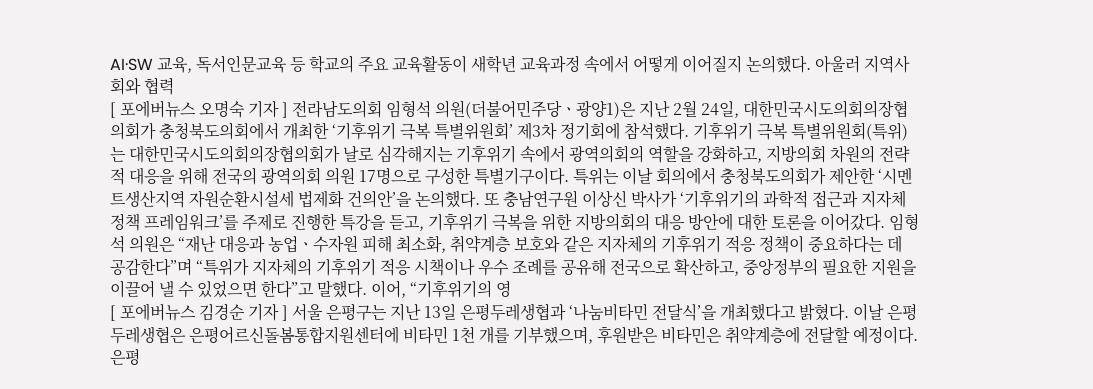AI·SW 교육, 독서인문교육 등 학교의 주요 교육활동이 새학년 교육과정 속에서 어떻게 이어질지 논의했다. 아울러 지역사회와 협력
[ 포에버뉴스 오명숙 기자 ] 전라남도의회 임형석 의원(더불어민주당ㆍ광양1)은 지난 2월 24일, 대한민국시도의회의장협의회가 충청북도의회에서 개최한 ‘기후위기 극복 특별위원회’ 제3차 정기회에 참석했다. 기후위기 극복 특별위원회(특위)는 대한민국시도의회의장협의회가 날로 심각해지는 기후위기 속에서 광역의회의 역할을 강화하고, 지방의회 차원의 전략적 대응을 위해 전국의 광역의회 의원 17명으로 구성한 특별기구이다. 특위는 이날 회의에서 충청북도의회가 제안한 ‘시멘트생산지역 자원순환시설세 법제화 건의안’을 논의했다. 또 충남연구원 이상신 박사가 ‘기후위기의 과학적 접근과 지자체 정책 프레임워크’를 주제로 진행한 특강을 듣고, 기후위기 극복을 위한 지방의회의 대응 방안에 대한 토론을 이어갔다. 임형석 의원은 “재난 대응과 농업ㆍ수자원 피해 최소화, 취약계층 보호와 같은 지자체의 기후위기 적응 정책이 중요하다는 데 공감한다”며 “특위가 지자체의 기후위기 적응 시책이나 우수 조례를 공유해 전국으로 확산하고, 중앙정부의 필요한 지원을 이끌어 낼 수 있었으면 한다”고 말했다. 이어, “기후위기의 영
[ 포에버뉴스 김경순 기자 ] 서울 은평구는 지난 13일 은평두레생협과 ‘나눔비타민 전달식’을 개최했다고 밝혔다. 이날 은평두레생협은 은평어르신돌봄통합지원센터에 비타민 1천 개를 기부했으며, 후원받은 비타민은 취약계층에 전달할 예정이다. 은평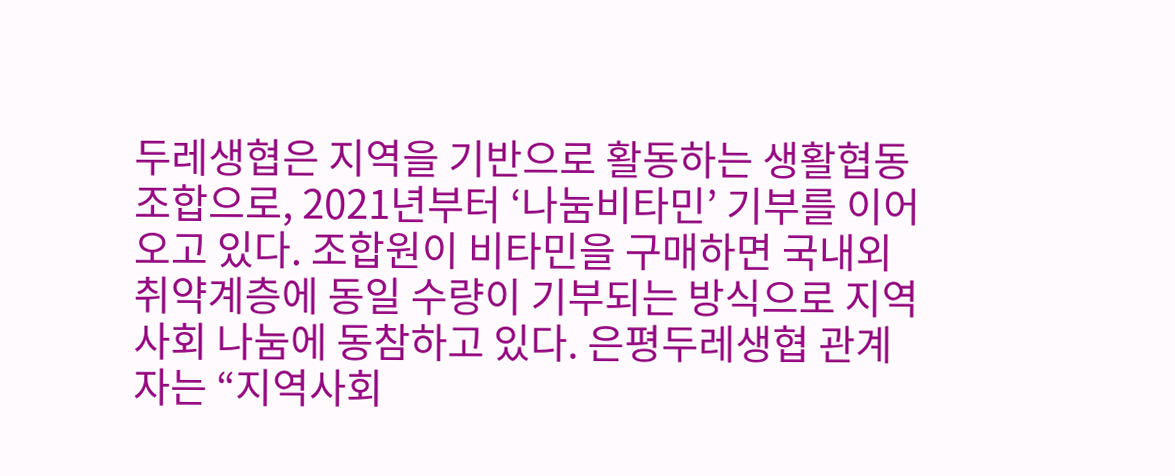두레생협은 지역을 기반으로 활동하는 생활협동조합으로, 2021년부터 ‘나눔비타민’ 기부를 이어오고 있다. 조합원이 비타민을 구매하면 국내외 취약계층에 동일 수량이 기부되는 방식으로 지역사회 나눔에 동참하고 있다. 은평두레생협 관계자는 “지역사회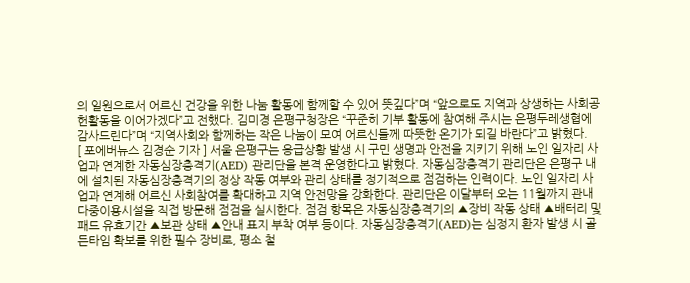의 일원으로서 어르신 건강을 위한 나눔 활동에 함께할 수 있어 뜻깊다”며 “앞으로도 지역과 상생하는 사회공헌활동을 이어가겠다”고 전했다. 김미경 은평구청장은 “꾸준히 기부 활동에 참여해 주시는 은평두레생협에 감사드린다”며 “지역사회와 함께하는 작은 나눔이 모여 어르신들께 따뜻한 온기가 되길 바란다”고 밝혔다.
[ 포에버뉴스 김경순 기자 ] 서울 은평구는 응급상황 발생 시 구민 생명과 안전을 지키기 위해 노인 일자리 사업과 연계한 자동심장충격기(AED) 관리단을 본격 운영한다고 밝혔다. 자동심장충격기 관리단은 은평구 내에 설치된 자동심장충격기의 정상 작동 여부와 관리 상태를 정기적으로 점검하는 인력이다. 노인 일자리 사업과 연계해 어르신 사회참여를 확대하고 지역 안전망을 강화한다. 관리단은 이달부터 오는 11월까지 관내 다중이용시설을 직접 방문해 점검을 실시한다. 점검 항목은 자동심장충격기의 ▲장비 작동 상태 ▲배터리 및 패드 유효기간 ▲보관 상태 ▲안내 표지 부착 여부 등이다. 자동심장충격기(AED)는 심정지 환자 발생 시 골든타임 확보를 위한 필수 장비로, 평소 철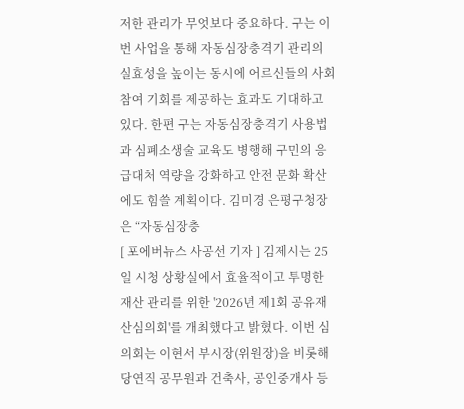저한 관리가 무엇보다 중요하다. 구는 이번 사업을 통해 자동심장충격기 관리의 실효성을 높이는 동시에 어르신들의 사회참여 기회를 제공하는 효과도 기대하고 있다. 한편 구는 자동심장충격기 사용법과 심폐소생술 교육도 병행해 구민의 응급대처 역량을 강화하고 안전 문화 확산에도 힘쓸 계획이다. 김미경 은평구청장은 “자동심장충
[ 포에버뉴스 사공선 기자 ] 김제시는 25일 시청 상황실에서 효율적이고 투명한 재산 관리를 위한 '2026년 제1회 공유재산심의회'를 개최했다고 밝혔다. 이번 심의회는 이현서 부시장(위원장)을 비롯해 당연직 공무원과 건축사, 공인중개사 등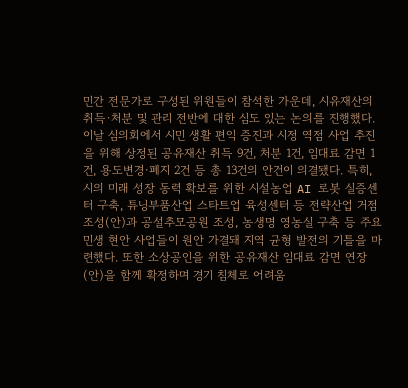민간 전문가로 구성된 위원들이 참석한 가운데, 시유재산의 취득·처분 및 관리 전반에 대한 심도 있는 논의를 진행했다. 이날 심의회에서 시민 생활 편익 증진과 시정 역점 사업 추진을 위해 상정된 공유재산 취득 9건, 처분 1건, 임대료 감면 1건, 용도변경·폐지 2건 등 총 13건의 안건이 의결됐다. 특히, 시의 미래 성장 동력 확보를 위한 시설농업 AI 로봇 실증센터 구축, 튜닝부품산업 스타트업 육성센터 등 전략산업 거점 조성(안)과 공설추모공원 조성, 농생명 영농실 구축 등 주요 민생 현안 사업들이 원안 가결돼 지역 균형 발전의 기틀을 마련했다. 또한 소상공인을 위한 공유재산 임대료 감면 연장(안)을 함께 확정하며 경기 침체로 어려움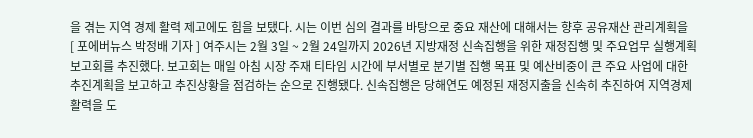을 겪는 지역 경제 활력 제고에도 힘을 보탰다. 시는 이번 심의 결과를 바탕으로 중요 재산에 대해서는 향후 공유재산 관리계획을
[ 포에버뉴스 박정배 기자 ] 여주시는 2월 3일 ~ 2월 24일까지 2026년 지방재정 신속집행을 위한 재정집행 및 주요업무 실행계획 보고회를 추진했다. 보고회는 매일 아침 시장 주재 티타임 시간에 부서별로 분기별 집행 목표 및 예산비중이 큰 주요 사업에 대한 추진계획을 보고하고 추진상황을 점검하는 순으로 진행됐다. 신속집행은 당해연도 예정된 재정지출을 신속히 추진하여 지역경제 활력을 도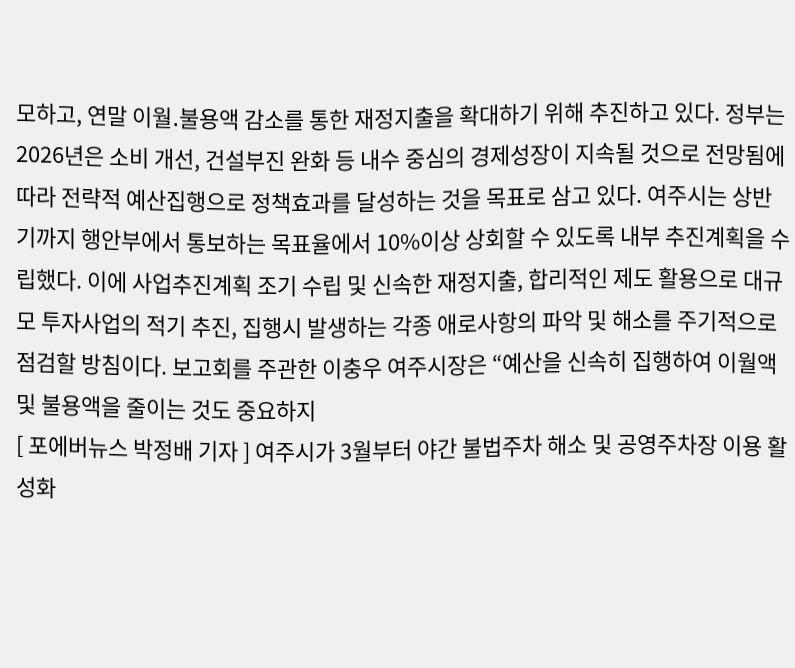모하고, 연말 이월․불용액 감소를 통한 재정지출을 확대하기 위해 추진하고 있다. 정부는 2026년은 소비 개선, 건설부진 완화 등 내수 중심의 경제성장이 지속될 것으로 전망됨에 따라 전략적 예산집행으로 정책효과를 달성하는 것을 목표로 삼고 있다. 여주시는 상반기까지 행안부에서 통보하는 목표율에서 10%이상 상회할 수 있도록 내부 추진계획을 수립했다. 이에 사업추진계획 조기 수립 및 신속한 재정지출, 합리적인 제도 활용으로 대규모 투자사업의 적기 추진, 집행시 발생하는 각종 애로사항의 파악 및 해소를 주기적으로 점검할 방침이다. 보고회를 주관한 이충우 여주시장은 “예산을 신속히 집행하여 이월액 및 불용액을 줄이는 것도 중요하지
[ 포에버뉴스 박정배 기자 ] 여주시가 3월부터 야간 불법주차 해소 및 공영주차장 이용 활성화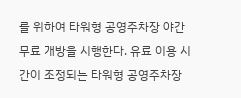를 위하여 타워형 공영주차장 야간 무료 개방을 시행한다. 유료 이용 시간이 조정되는 타워형 공영주차장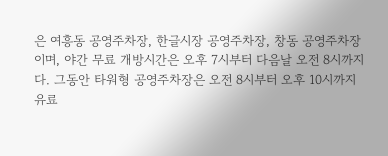은 여흥동 공영주차장, 한글시장 공영주차장, 창동 공영주차장 이며, 야간 무료 개방시간은 오후 7시부터 다음날 오전 8시까지다. 그동안 타워형 공영주차장은 오전 8시부터 오후 10시까지 유료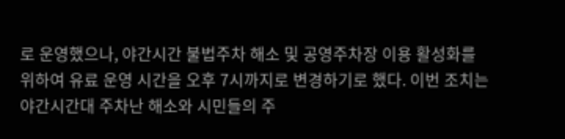로 운영했으나, 야간시간 불법주차 해소 및 공영주차장 이용 활성화를 위하여 유료 운영 시간을 오후 7시까지로 변경하기로 했다. 이번 조치는 야간시간대 주차난 해소와 시민들의 주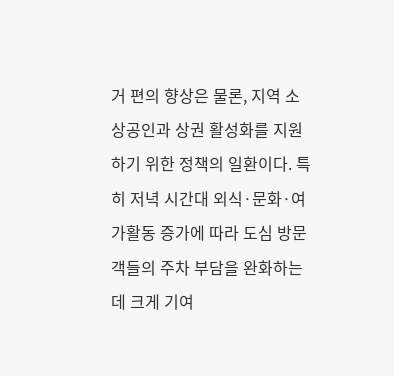거 편의 향상은 물론, 지역 소상공인과 상권 활성화를 지원하기 위한 정책의 일환이다. 특히 저녁 시간대 외식·문화·여가활동 증가에 따라 도심 방문객들의 주차 부담을 완화하는 데 크게 기여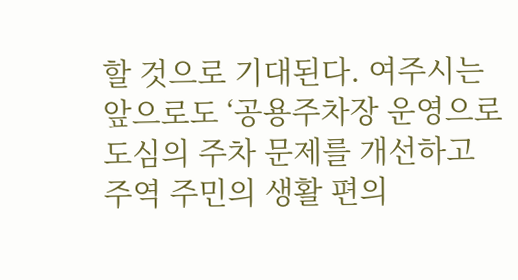할 것으로 기대된다. 여주시는 앞으로도 ‘공용주차장 운영으로 도심의 주차 문제를 개선하고 주역 주민의 생활 편의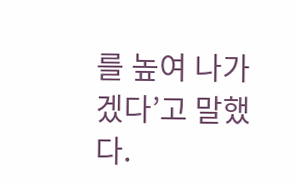를 높여 나가겠다’고 말했다.